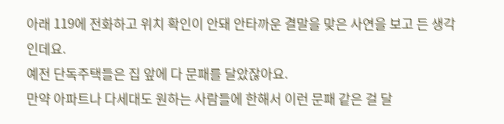아래 119에 전화하고 위치 확인이 안돼 안타까운 결말을 맞은 사연을 보고 든 생각인데요.
예전 단독주택들은 집 앞에 다 문패를 달았잖아요.
만약 아파트나 다세대도 원하는 사람들에 한해서 이런 문패 같은 걸 달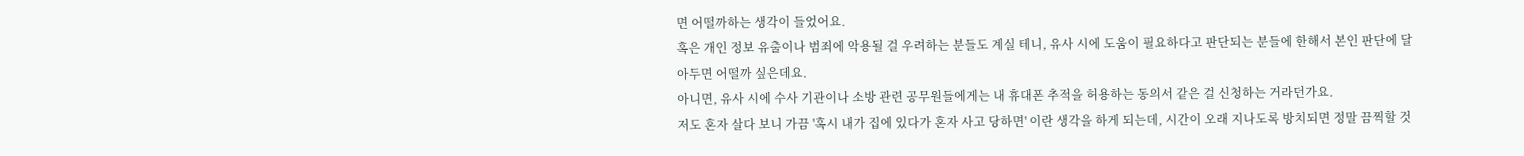면 어떨까하는 생각이 들었어요.
혹은 개인 정보 유출이나 범죄에 악용될 걸 우려하는 분들도 계실 테니, 유사 시에 도움이 필요하다고 판단되는 분들에 한해서 본인 판단에 달아두면 어떨까 싶은데요.
아니면, 유사 시에 수사 기관이나 소방 관련 공무원들에게는 내 휴대폰 추적을 허용하는 동의서 같은 걸 신청하는 거라던가요.
저도 혼자 살다 보니 가끔 '혹시 내가 집에 있다가 혼자 사고 당하면' 이란 생각을 하게 되는데, 시간이 오래 지나도록 방치되면 정말 끔찍할 것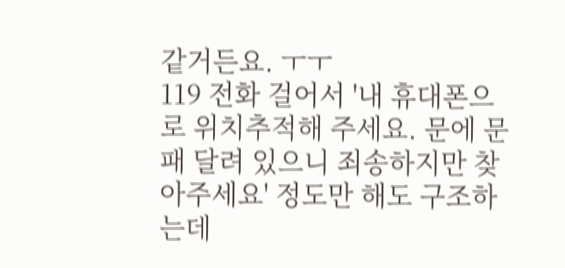같거든요. ㅜㅜ
119 전화 걸어서 '내 휴대폰으로 위치추적해 주세요. 문에 문패 달려 있으니 죄송하지만 찾아주세요' 정도만 해도 구조하는데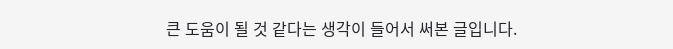큰 도움이 될 것 같다는 생각이 들어서 써본 글입니다.